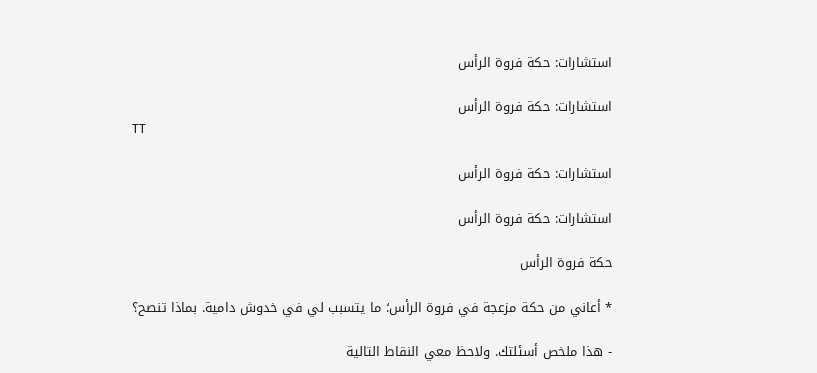استشارات: حكة فروة الرأس

استشارات: حكة فروة الرأس
TT

استشارات: حكة فروة الرأس

استشارات: حكة فروة الرأس

حكة فروة الرأس

* أعاني من حكة مزعجة في فروة الرأس؛ ما يتسبب لي في خدوش دامية. بماذا تنصح؟

- هذا ملخص أسئلتك. ولاحظ معي النقاط التالية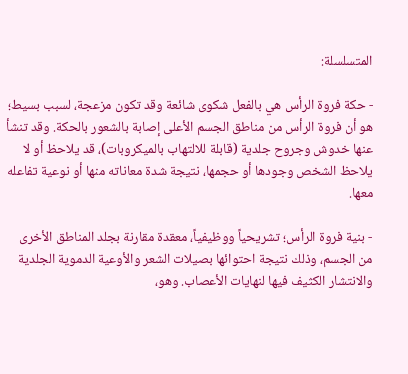المتسلسلة:

- حكة فروة الرأس هي بالفعل شكوى شائعة وقد تكون مزعجة، لسبب بسيط؛ هو أن فروة الرأس من مناطق الجسم الأعلى إصابة بالشعور بالحكة. وقد تنشأ عنها خدوش وجروح جلدية (قابلة للالتهاب بالميكروبات)، قد يلاحظ أو لا يلاحظ الشخص وجودها أو حجمها، نتيجة شدة معاناته منها أو نوعية تفاعله معها.

- بنية فروة الرأس؛ تشريحياً ووظيفياً، معقدة مقارنة بجلد المناطق الأخرى من الجسم، وذلك نتيجة احتوائها بصيلات الشعر والأوعية الدموية الجلدية والانتشار الكثيف فيها لنهايات الأعصاب. وهو،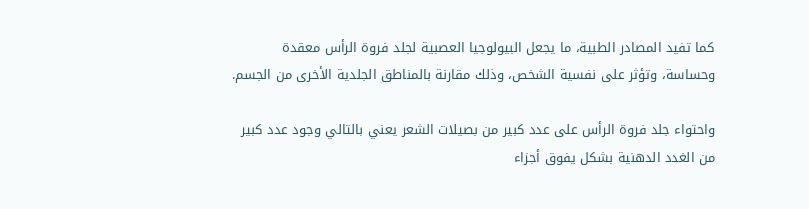كما تفيد المصادر الطبية، ما يجعل البيولوجيا العصبية لجلد فروة الرأس معقدة وحساسة، وتؤثر على نفسية الشخص، وذلك مقارنة بالمناطق الجلدية الأخرى من الجسم.

واحتواء جلد فروة الرأس على عدد كبير من بصيلات الشعر يعني بالتالي وجود عدد كبير من الغدد الدهنية بشكل يفوق أجزاء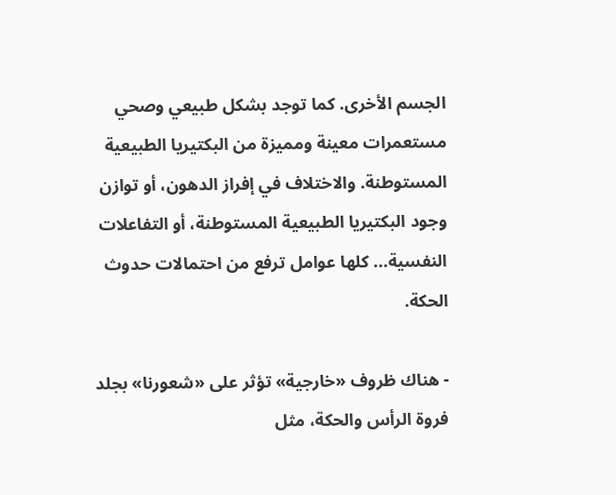الجسم الأخرى. كما توجد بشكل طبيعي وصحي مستعمرات معينة ومميزة من البكتيريا الطبيعية المستوطنة. والاختلاف في إفراز الدهون، أو توازن وجود البكتيريا الطبيعية المستوطنة، أو التفاعلات النفسية... كلها عوامل ترفع من احتمالات حدوث الحكة.

- هناك ظروف «خارجية» تؤثر على «شعورنا» بجلد فروة الرأس والحكة، مثل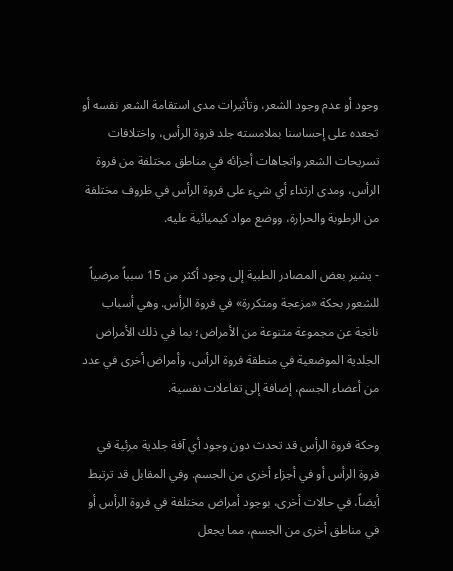وجود أو عدم وجود الشعر، وتأثيرات مدى استقامة الشعر نفسه أو تجعده على إحساسنا بملامسته جلد فروة الرأس، واختلافات تسريحات الشعر واتجاهات أجزائه في مناطق مختلفة من فروة الرأس، ومدى ارتداء أي شيء على فروة الرأس في ظروف مختلفة من الرطوبة والحرارة، ووضع مواد كيميائية عليه.

- يشير بعض المصادر الطبية إلى وجود أكثر من 15 سبباً مرضياً للشعور بحكة «مزعجة ومتكررة» في فروة الرأس. وهي أسباب ناتجة عن مجموعة متنوعة من الأمراض؛ بما في ذلك الأمراض الجلدية الموضعية في منطقة فروة الرأس، وأمراض أخرى في عدد من أعضاء الجسم، إضافة إلى تفاعلات نفسية.

وحكة فروة الرأس قد تحدث دون وجود أي آفة جلدية مرئية في فروة الرأس أو في أجزاء أخرى من الجسم. وفي المقابل قد ترتبط أيضاً، في حالات أخرى، بوجود أمراض مختلفة في فروة الرأس أو في مناطق أخرى من الجسم، مما يجعل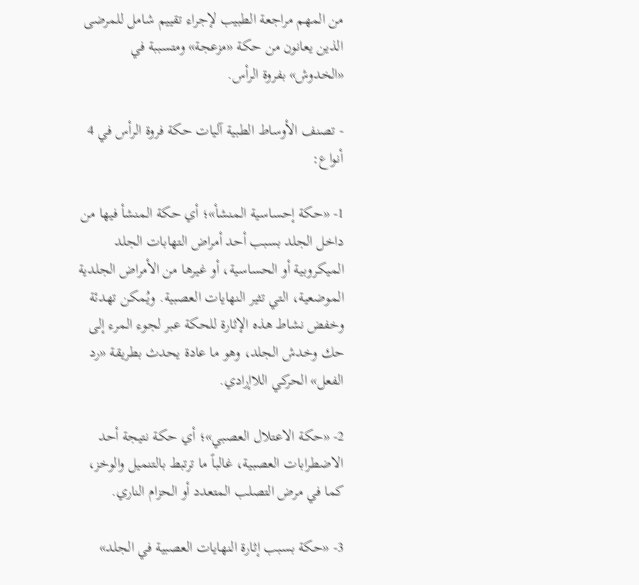من المهم مراجعة الطبيب لإجراء تقييم شامل للمرضى الذين يعانون من حكة «مزعجة» ومتسببة في «الخدوش» بفروة الرأس.

- تصنف الأوساط الطبية آليات حكة فروة الرأس في 4 أنواع:

1- «حكة إحساسية المنشأ»؛ أي حكة المنشأ فيها من داخل الجلد بسبب أحد أمراض التهابات الجلد الميكروبية أو الحساسية، أو غيرها من الأمراض الجلدية الموضعية، التي تثير النهايات العصبية. ويُمكن تهدئة وخفض نشاط هذه الإثارة للحكة عبر لجوء المرء إلى حك وخدش الجلد، وهو ما عادة يحدث بطريقة «رد الفعل» الحركي اللاإرادي.

2- «حكة الاعتلال العصبي»؛ أي حكة نتيجة أحد الاضطرابات العصبية، غالباً ما ترتبط بالتنميل والوخز، كما في مرض التصلب المتعدد أو الحزام الناري.

3- «حكة بسبب إثارة النهايات العصبية في الجلد»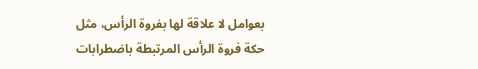بعوامل لا علاقة لها بفروة الرأس، مثل حكة فروة الرأس المرتبطة باضطرابات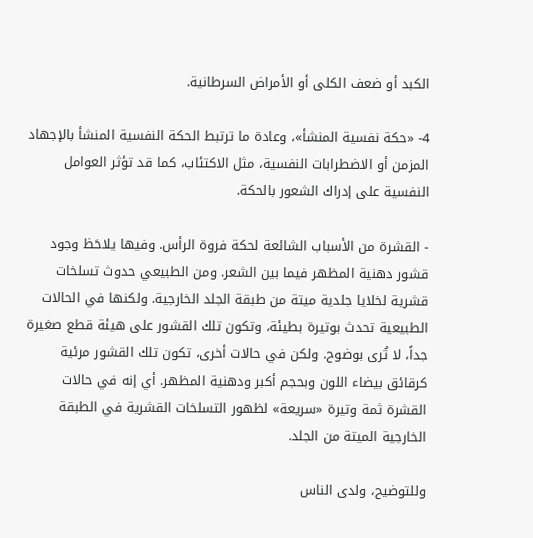الكبد أو ضعف الكلى أو الأمراض السرطانية.

4- «حكة نفسية المنشأ»، وعادة ما ترتبط الحكة النفسية المنشأ بالإجهاد المزمن أو الاضطرابات النفسية، مثل الاكتئاب، كما قد تؤثر العوامل النفسية على إدراك الشعور بالحكة.

- القشرة من الأسباب الشائعة لحكة فروة الرأس. وفيها يلاحَظ وجود قشور دهنية المظهر فيما بين الشعر. ومن الطبيعي حدوث تسلخات قشرية لخلايا جلدية ميتة من طبقة الجلد الخارجية. ولكنها في الحالات الطبيعية تحدث بوتيرة بطيئة، وتكون تلك القشور على هيئة قطع صغيرة جداً، لا تُرى بوضوح. ولكن في حالات أخرى، تكون تلك القشور مرئية كرقائق بيضاء اللون وبحجم أكبر ودهنية المظهر. أي إنه في حالات القشرة ثمة وتيرة «سريعة» لظهور التسلخات القشرية في الطبقة الخارجية الميتة من الجلد.

وللتوضيح، ولدى الناس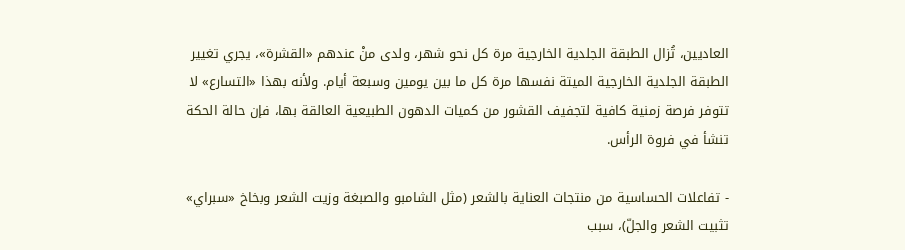العاديين، تُزال الطبقة الجلدية الخارجية مرة كل نحو شهر، ولدى منْ عندهم «القشرة»، يجري تغيير الطبقة الجلدية الخارجية الميتة نفسها مرة كل ما بين يومين وسبعة أيام. ولأنه بهذا «التسارع» لا تتوفر فرصة زمنية كافية لتجفيف القشور من كميات الدهون الطبيعية العالقة بها، فإن حالة الحكة تنشأ في فروة الرأس.

- تفاعلات الحساسية من منتجات العناية بالشعر (مثل الشامبو والصبغة وزيت الشعر وبخاخ «سبراي» تثبيت الشعر والجلّ)، سبب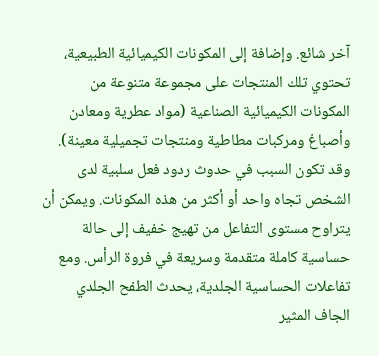آخر شائع. وإضافة إلى المكونات الكيميائية الطبيعية، تحتوي تلك المنتجات على مجموعة متنوعة من المكونات الكيميائية الصناعية (مواد عطرية ومعادن وأصباغ ومركبات مطاطية ومنتجات تجميلية معينة). وقد تكون السبب في حدوث ردود فعل سلبية لدى الشخص تجاه واحد أو أكثر من هذه المكونات. ويمكن أن يتراوح مستوى التفاعل من تهيج خفيف إلى حالة حساسية كاملة متقدمة وسريعة في فروة الرأس. ومع تفاعلات الحساسية الجلدية، يحدث الطفح الجلدي الجاف المثير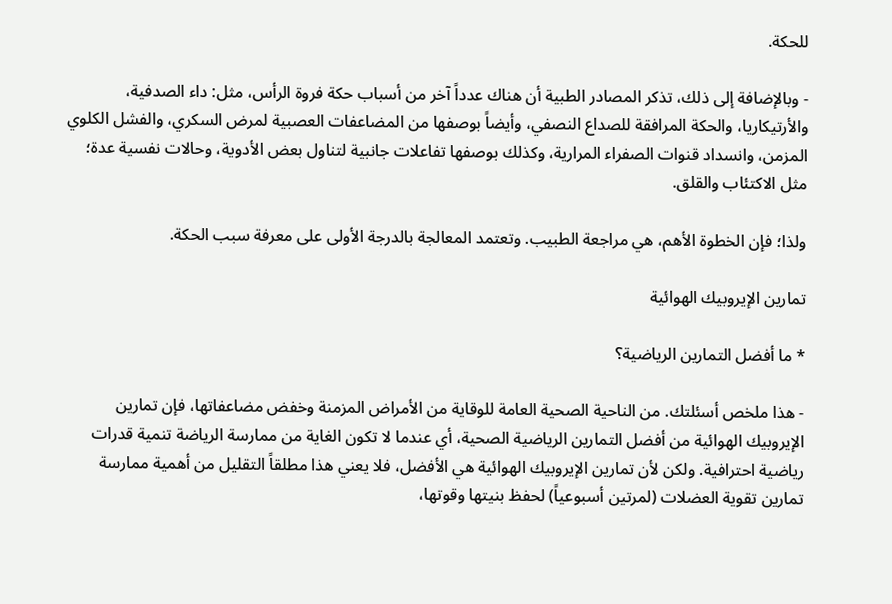للحكة.

- وبالإضافة إلى ذلك، تذكر المصادر الطبية أن هناك عدداً آخر من أسباب حكة فروة الرأس، مثل: داء الصدفية، والأرتيكاريا، والحكة المرافقة للصداع النصفي، وأيضاً بوصفها من المضاعفات العصبية لمرض السكري، والفشل الكلوي المزمن، وانسداد قنوات الصفراء المرارية، وكذلك بوصفها تفاعلات جانبية لتناول بعض الأدوية، وحالات نفسية عدة؛ مثل الاكتئاب والقلق.

ولذا؛ فإن الخطوة الأهم، هي مراجعة الطبيب. وتعتمد المعالجة بالدرجة الأولى على معرفة سبب الحكة.

تمارين الإيروبيك الهوائية

* ما أفضل التمارين الرياضية؟

- هذا ملخص أسئلتك. من الناحية الصحية العامة للوقاية من الأمراض المزمنة وخفض مضاعفاتها، فإن تمارين الإيروبيك الهوائية من أفضل التمارين الرياضية الصحية، أي عندما لا تكون الغاية من ممارسة الرياضة تنمية قدرات رياضية احترافية. ولكن لأن تمارين الإيروبيك الهوائية هي الأفضل، فلا يعني هذا مطلقاً التقليل من أهمية ممارسة تمارين تقوية العضلات (لمرتين أسبوعياً) لحفظ بنيتها وقوتها،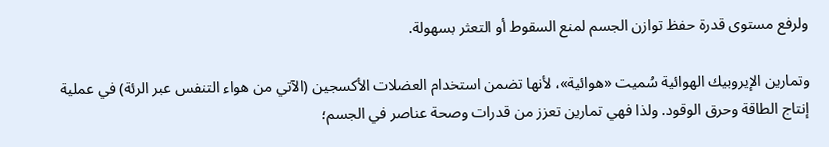ولرفع مستوى قدرة حفظ توازن الجسم لمنع السقوط أو التعثر بسهولة.

وتمارين الإيروبيك الهوائية سُميت «هوائية»، لأنها تضمن استخدام العضلات الأكسجين (الآتي من هواء التنفس عبر الرئة) في عملية إنتاج الطاقة وحرق الوقود. ولذا فهي تمارين تعزز من قدرات وصحة عناصر في الجسم؛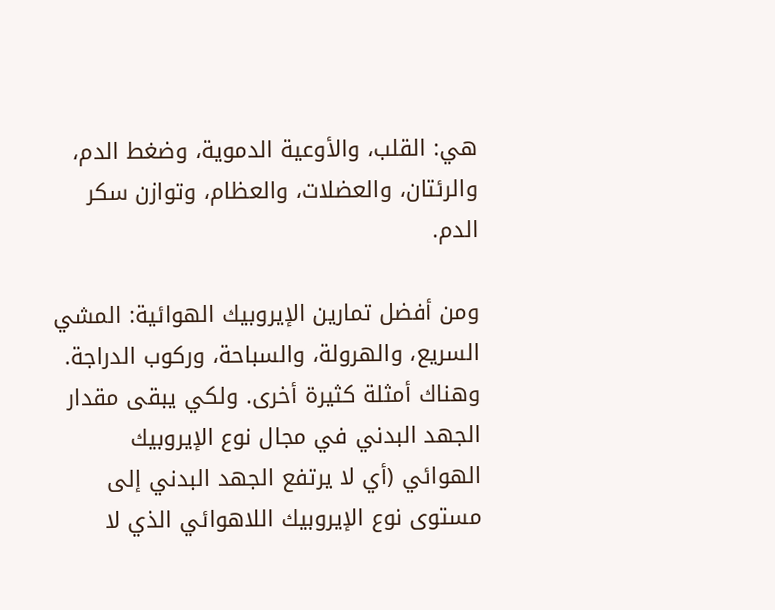هي: القلب، والأوعية الدموية، وضغط الدم، والرئتان، والعضلات، والعظام، وتوازن سكر الدم.

ومن أفضل تمارين الإيروبيك الهوائية: المشي السريع، والهرولة، والسباحة، وركوب الدراجة. وهناك أمثلة كثيرة أخرى. ولكي يبقى مقدار الجهد البدني في مجال نوع الإيروبيك الهوائي (أي لا يرتفع الجهد البدني إلى مستوى نوع الإيروبيك اللاهوائي الذي لا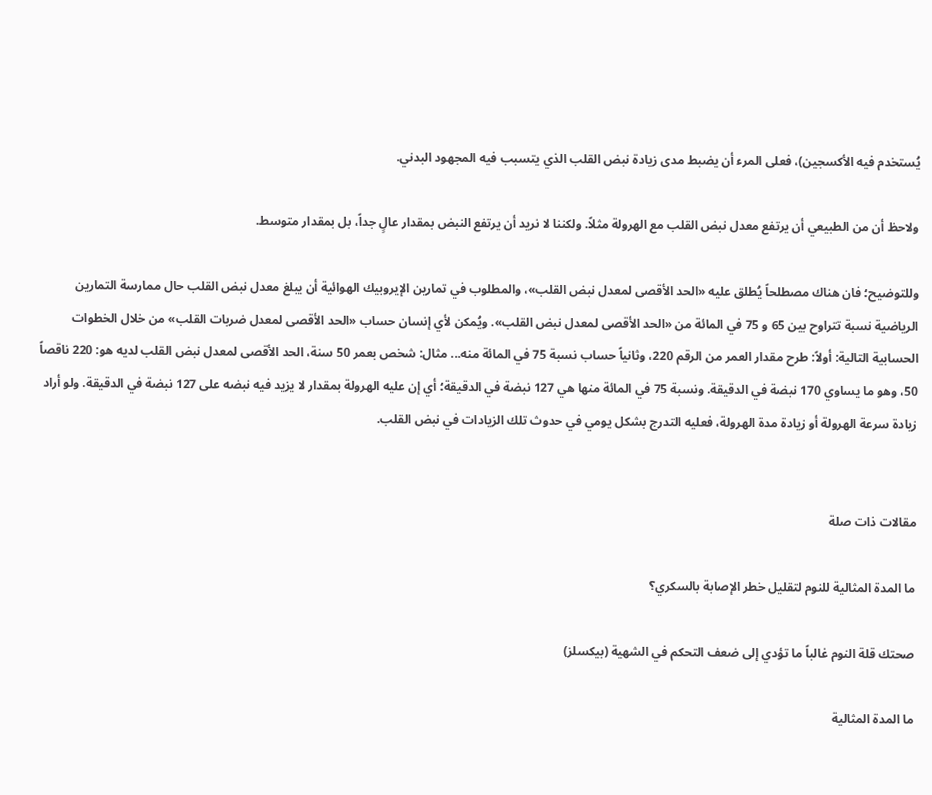يُستخدم فيه الأكسجين)، فعلى المرء أن يضبط مدى زيادة نبض القلب الذي يتسبب فيه المجهود البدني.

ولاحظ أن من الطبيعي أن يرتفع معدل نبض القلب مع الهرولة مثلاً. ولكننا لا نريد أن يرتفع النبض بمقدار عالٍ جداً، بل بمقدار متوسط.

وللتوضيح؛ فان هناك مصطلحاً يُطلق عليه «الحد الأقصى لمعدل نبض القلب»، والمطلوب في تمارين الإيروبيك الهوائية أن يبلغ معدل نبض القلب حال ممارسة التمارين الرياضية نسبة تتراوح بين 65 و 75 في المائة من «الحد الأقصى لمعدل نبض القلب». ويُمكن لأي إنسان حساب «الحد الأقصى لمعدل ضربات القلب» من خلال الخطوات الحسابية التالية: أولاً: طرح مقدار العمر من الرقم 220، وثانياً حساب نسبة 75 في المائة منه... مثال: شخص بعمر 50 سنة، الحد الأقصى لمعدل نبض القلب لديه هو: 220 ناقصاً 50، وهو ما يساوي 170 نبضة في الدقيقة. ونسبة 75 في المائة منها هي 127 نبضة في الدقيقة؛ أي إن عليه الهرولة بمقدار لا يزيد فيه نبضه على 127 نبضة في الدقيقة. ولو أراد زيادة سرعة الهرولة أو زيادة مدة الهرولة، فعليه التدرج بشكل يومي في حدوث تلك الزيادات في نبض القلب.


مقالات ذات صلة

ما المدة المثالية للنوم لتقليل خطر الإصابة بالسكري؟

صحتك قلة النوم غالباً ما تؤدي إلى ضعف التحكم في الشهية (بيكسلز)

ما المدة المثالية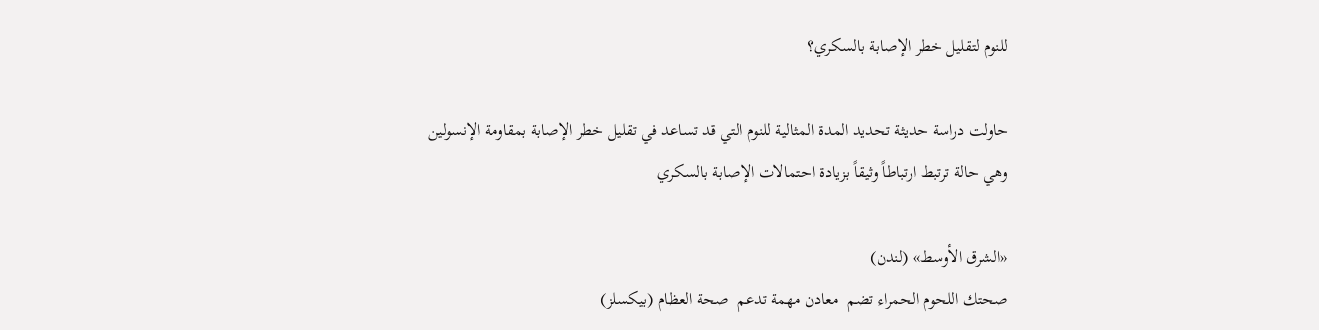للنوم لتقليل خطر الإصابة بالسكري؟

حاولت دراسة حديثة تحديد المدة المثالية للنوم التي قد تساعد في تقليل خطر الإصابة بمقاومة الإنسولين وهي حالة ترتبط ارتباطاً وثيقاً بزيادة احتمالات الإصابة بالسكري

«الشرق الأوسط» (لندن)
صحتك اللحوم الحمراء تضم  معادن مهمة تدعم  صحة العظام (بيكسلز)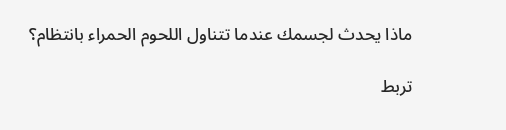ماذا يحدث لجسمك عندما تتناول اللحوم الحمراء بانتظام؟

تربط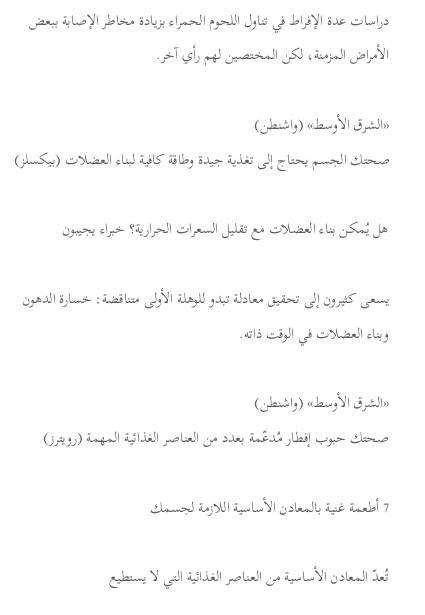دراسات عدة الإفراط في تناول اللحوم الحمراء بزيادة مخاطر الإصابة ببعض الأمراض المزمنة، لكن المختصين لهم رأي آخر.

«الشرق الأوسط» (واشنطن)
صحتك الجسم يحتاج إلى تغذية جيدة وطاقة كافية لبناء العضلات (بيكسلز)

هل يُمكن بناء العضلات مع تقليل السعرات الحرارية؟ خبراء يجيبون

يسعى كثيرون إلى تحقيق معادلة تبدو للوهلة الأولى متناقضة: خسارة الدهون وبناء العضلات في الوقت ذاته.

«الشرق الأوسط» (واشنطن)
صحتك حبوب إفطار مُدعّمة بعدد من العناصر الغذائية المهمة (رويترز)

7 أطعمة غنية بالمعادن الأساسية اللازمة لجسمك

تُعدّ المعادن الأساسية من العناصر الغذائية التي لا يستطيع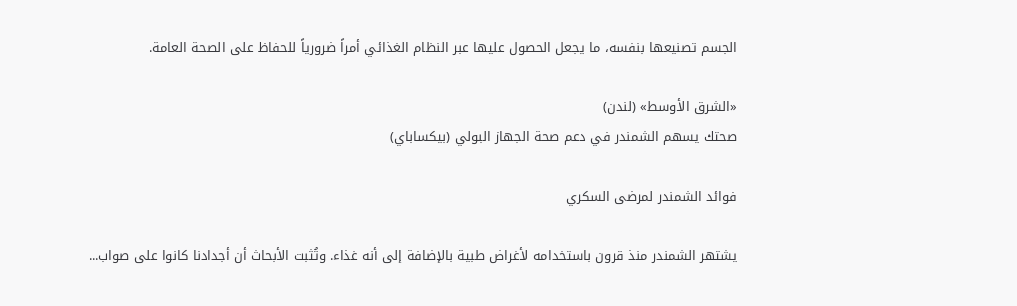الجسم تصنيعها بنفسه، ما يجعل الحصول عليها عبر النظام الغذائي أمراً ضرورياً للحفاظ على الصحة العامة.

«الشرق الأوسط» (لندن)
صحتك يسهم الشمندر في دعم صحة الجهاز البولي (بيكساباي)

فوائد الشمندر لمرضى السكري

يشتهر الشمندر منذ قرون باستخدامه لأغراض طبية بالإضافة إلى أنه غذاء. وتُثبت الأبحاث أن أجدادنا كانوا على صواب...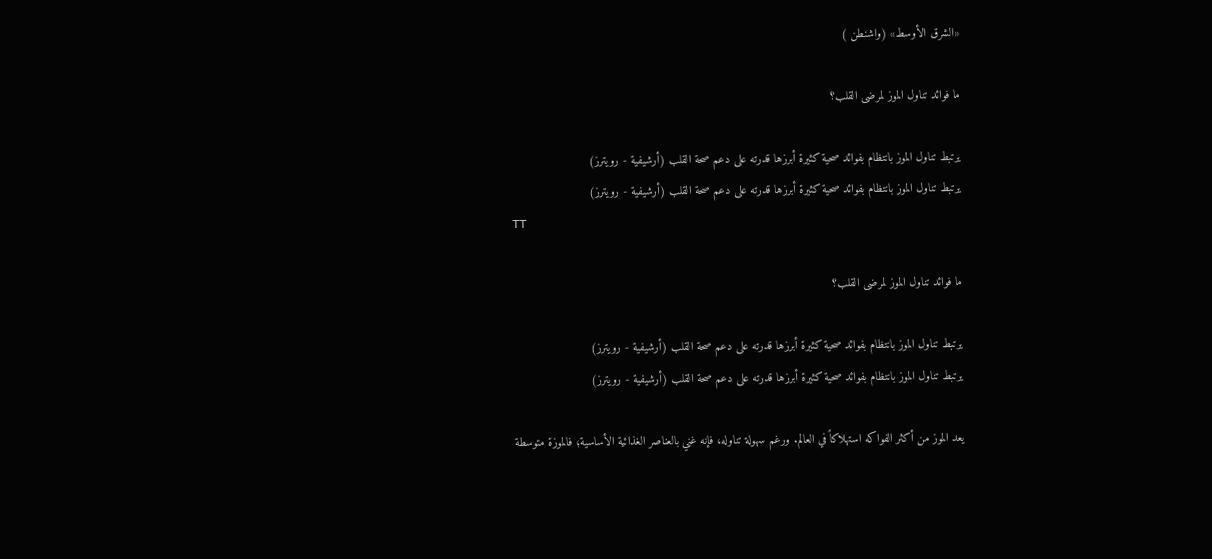«الشرق الأوسط» (واشنطن )

ما فوائد تناول الموز لمرضى القلب؟

يرتبط تناول الموز بانتظام بفوائد صحية كثيرة أبرزها قدرته على دعم صحة القلب (أرشيفية - رويترز)
يرتبط تناول الموز بانتظام بفوائد صحية كثيرة أبرزها قدرته على دعم صحة القلب (أرشيفية - رويترز)
TT

ما فوائد تناول الموز لمرضى القلب؟

يرتبط تناول الموز بانتظام بفوائد صحية كثيرة أبرزها قدرته على دعم صحة القلب (أرشيفية - رويترز)
يرتبط تناول الموز بانتظام بفوائد صحية كثيرة أبرزها قدرته على دعم صحة القلب (أرشيفية - رويترز)

يعد الموز من أكثر الفواكه استهلاكاً في العالم. ورغم سهولة تناوله، فإنه غني بالعناصر الغذائية الأساسية؛ فالموزة متوسطة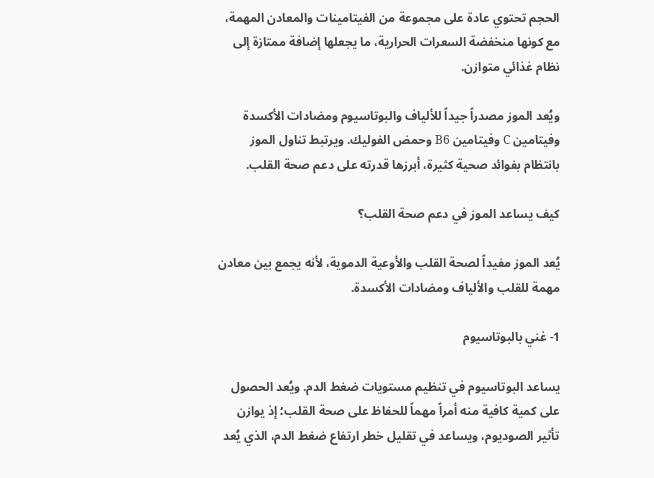الحجم تحتوي عادة على مجموعة من الفيتامينات والمعادن المهمة، مع كونها منخفضة السعرات الحرارية، ما يجعلها إضافة ممتازة إلى نظام غذائي متوازن.

ويُعد الموز مصدراً جيداً للألياف والبوتاسيوم ومضادات الأكسدة وفيتامين C وفيتامين B6 وحمض الفوليك. ويرتبط تناول الموز بانتظام بفوائد صحية كثيرة، أبرزها قدرته على دعم صحة القلب.

كيف يساعد الموز في دعم صحة القلب؟

يُعد الموز مفيداً لصحة القلب والأوعية الدموية، لأنه يجمع بين معادن مهمة للقلب والألياف ومضادات الأكسدة.

1- غني بالبوتاسيوم

يساعد البوتاسيوم في تنظيم مستويات ضغط الدم. ويُعد الحصول على كمية كافية منه أمراً مهماً للحفاظ على صحة القلب؛ إذ يوازن تأثير الصوديوم، ويساعد في تقليل خطر ارتفاع ضغط الدم، الذي يُعد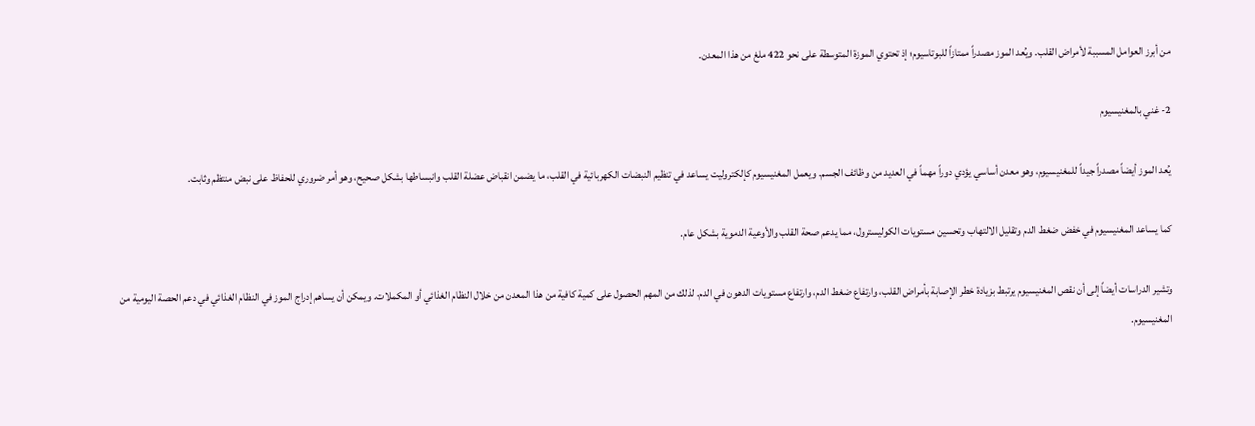من أبرز العوامل المسببة لأمراض القلب. ويُعد الموز مصدراً ممتازاً للبوتاسيوم؛ إذ تحتوي الموزة المتوسطة على نحو 422 ملغ من هذا المعدن.

2- غني بالمغنيسيوم

يُعد الموز أيضاً مصدراً جيداً للمغنيسيوم، وهو معدن أساسي يؤدي دوراً مهماً في العديد من وظائف الجسم. ويعمل المغنيسيوم كإلكتروليت يساعد في تنظيم النبضات الكهربائية في القلب، ما يضمن انقباض عضلة القلب وانبساطها بشكل صحيح، وهو أمر ضروري للحفاظ على نبض منتظم وثابت.

كما يساعد المغنيسيوم في خفض ضغط الدم وتقليل الالتهاب وتحسين مستويات الكوليسترول، مما يدعم صحة القلب والأوعية الدموية بشكل عام.

وتشير الدراسات أيضاً إلى أن نقص المغنيسيوم يرتبط بزيادة خطر الإصابة بأمراض القلب، وارتفاع ضغط الدم، وارتفاع مستويات الدهون في الدم. لذلك من المهم الحصول على كمية كافية من هذا المعدن من خلال النظام الغذائي أو المكملات. ويمكن أن يساهم إدراج الموز في النظام الغذائي في دعم الحصة اليومية من المغنيسيوم.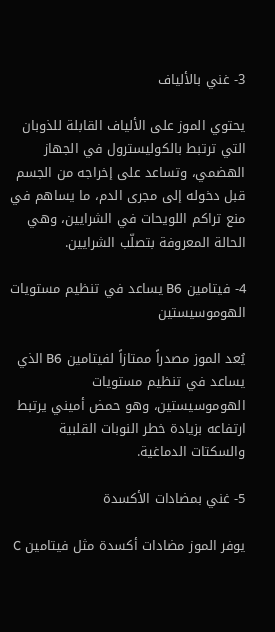3- غني بالألياف

يحتوي الموز على الألياف القابلة للذوبان التي ترتبط بالكوليسترول في الجهاز الهضمي، وتساعد على إخراجه من الجسم قبل دخوله إلى مجرى الدم، ما يساهم في منع تراكم اللويحات في الشرايين، وهي الحالة المعروفة بتصلّب الشرايين.

4- فيتامين B6 يساعد في تنظيم مستويات الهوموسيستين

يُعد الموز مصدراً ممتازاً لفيتامين B6 الذي يساعد في تنظيم مستويات الهوموسيستين، وهو حمض أميني يرتبط ارتفاعه بزيادة خطر النوبات القلبية والسكتات الدماغية.

5- غني بمضادات الأكسدة

يوفر الموز مضادات أكسدة مثل فيتامين C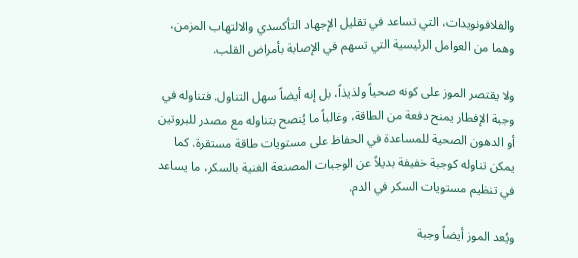والفلافونويدات، التي تساعد في تقليل الإجهاد التأكسدي والالتهاب المزمن، وهما من العوامل الرئيسية التي تسهم في الإصابة بأمراض القلب.

ولا يقتصر الموز على كونه صحياً ولذيذاً، بل إنه أيضاً سهل التناول. فتناوله في وجبة الإفطار يمنح دفعة من الطاقة، وغالباً ما يُنصح بتناوله مع مصدر للبروتين أو الدهون الصحية للمساعدة في الحفاظ على مستويات طاقة مستقرة. كما يمكن تناوله كوجبة خفيفة بديلاً عن الوجبات المصنعة الغنية بالسكر، ما يساعد في تنظيم مستويات السكر في الدم.

ويُعد الموز أيضاً وجبة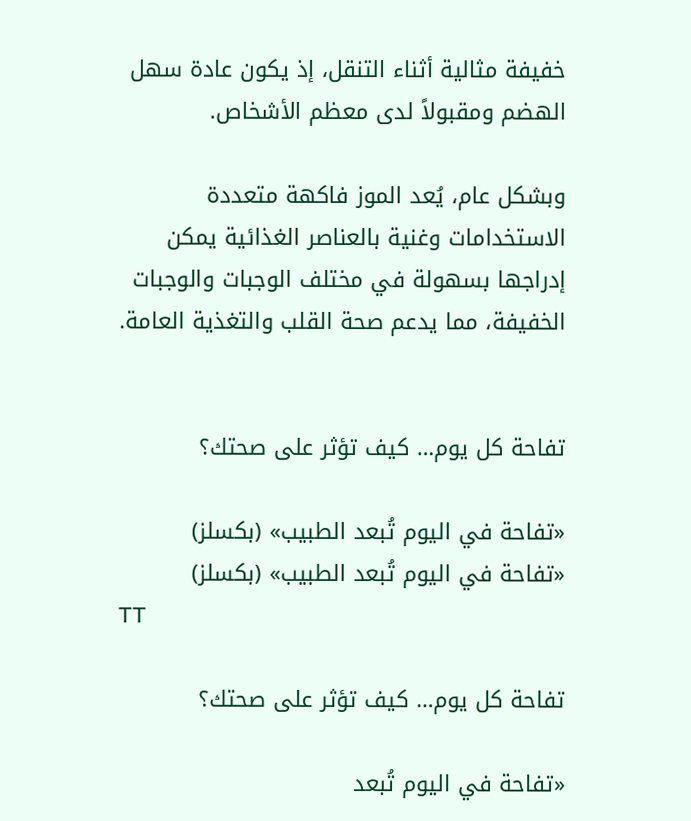خفيفة مثالية أثناء التنقل، إذ يكون عادة سهل الهضم ومقبولاً لدى معظم الأشخاص.

وبشكل عام، يُعد الموز فاكهة متعددة الاستخدامات وغنية بالعناصر الغذائية يمكن إدراجها بسهولة في مختلف الوجبات والوجبات الخفيفة، مما يدعم صحة القلب والتغذية العامة.


تفاحة كل يوم… كيف تؤثر على صحتك؟

«تفاحة في اليوم تُبعد الطبيب» (بكسلز)
«تفاحة في اليوم تُبعد الطبيب» (بكسلز)
TT

تفاحة كل يوم… كيف تؤثر على صحتك؟

«تفاحة في اليوم تُبعد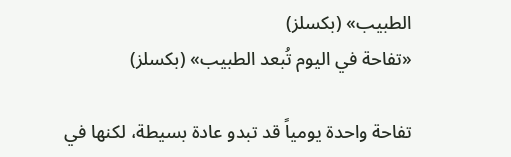الطبيب» (بكسلز)
«تفاحة في اليوم تُبعد الطبيب» (بكسلز)

تفاحة واحدة يومياً قد تبدو عادة بسيطة، لكنها في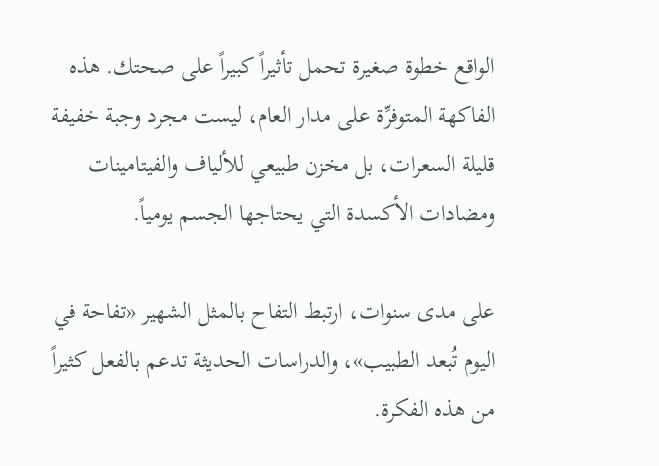الواقع خطوة صغيرة تحمل تأثيراً كبيراً على صحتك. هذه الفاكهة المتوفرِّة على مدار العام، ليست مجرد وجبة خفيفة قليلة السعرات، بل مخزن طبيعي للألياف والفيتامينات ومضادات الأكسدة التي يحتاجها الجسم يومياً.

على مدى سنوات، ارتبط التفاح بالمثل الشهير «تفاحة في اليوم تُبعد الطبيب»، والدراسات الحديثة تدعم بالفعل كثيراً من هذه الفكرة.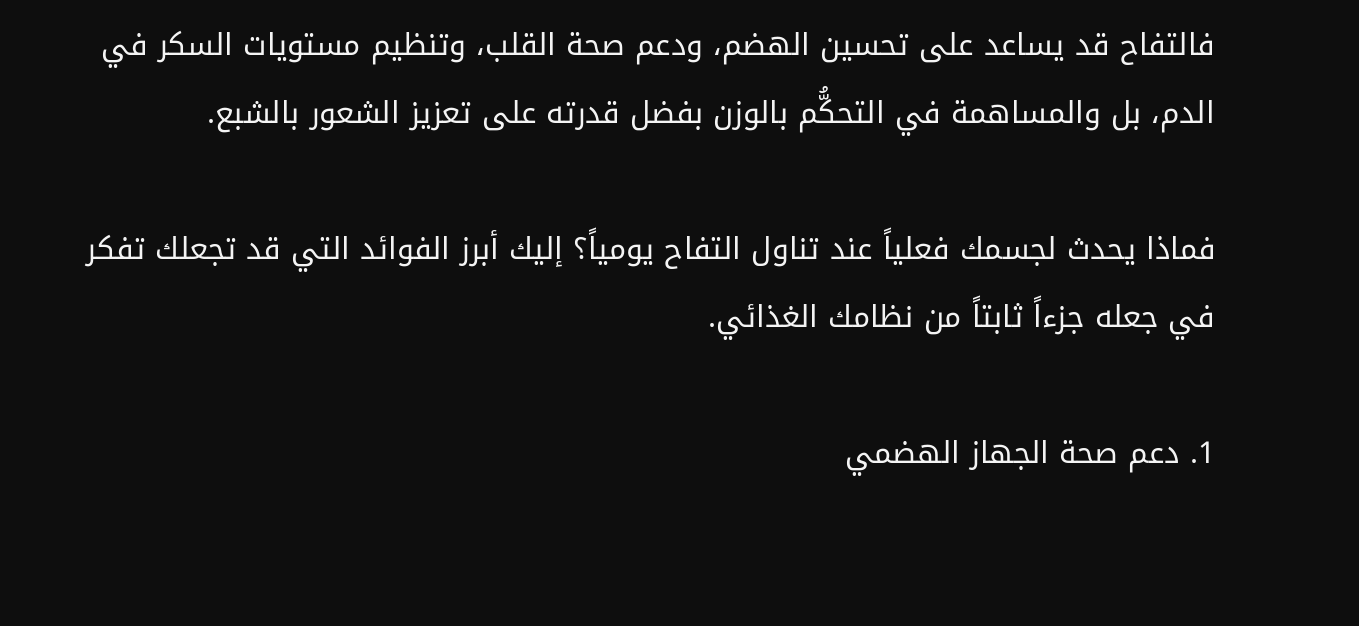فالتفاح قد يساعد على تحسين الهضم، ودعم صحة القلب، وتنظيم مستويات السكر في الدم، بل والمساهمة في التحكُّم بالوزن بفضل قدرته على تعزيز الشعور بالشبع.

فماذا يحدث لجسمك فعلياً عند تناول التفاح يومياً؟ إليك أبرز الفوائد التي قد تجعلك تفكر في جعله جزءاً ثابتاً من نظامك الغذائي.

1. دعم صحة الجهاز الهضمي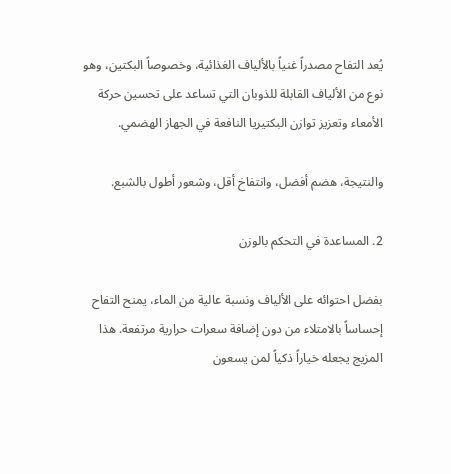يُعد التفاح مصدراً غنياً بالألياف الغذائية، وخصوصاً البكتين، وهو نوع من الألياف القابلة للذوبان التي تساعد على تحسين حركة الأمعاء وتعزيز توازن البكتيريا النافعة في الجهاز الهضمي.

والنتيجة، هضم أفضل، وانتفاخ أقل، وشعور أطول بالشبع.

2. المساعدة في التحكم بالوزن

بفضل احتوائه على الألياف ونسبة عالية من الماء، يمنح التفاح إحساساً بالامتلاء من دون إضافة سعرات حرارية مرتفعة. هذا المزيج يجعله خياراً ذكياً لمن يسعون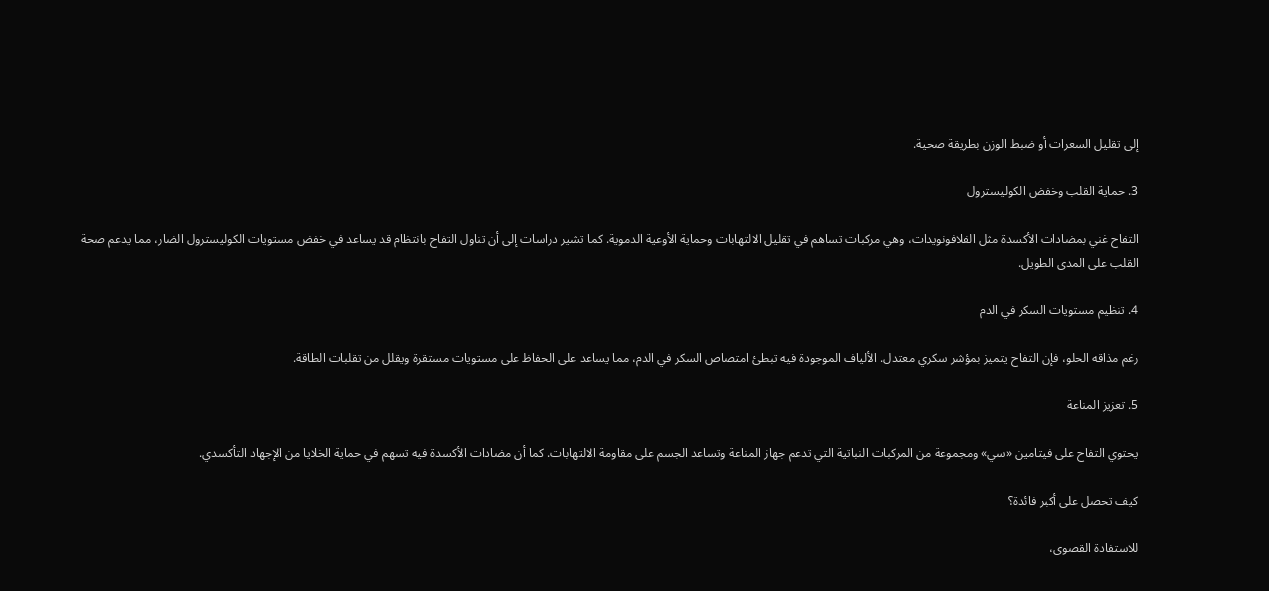إلى تقليل السعرات أو ضبط الوزن بطريقة صحية.

3. حماية القلب وخفض الكوليسترول

التفاح غني بمضادات الأكسدة مثل الفلافونويدات، وهي مركبات تساهم في تقليل الالتهابات وحماية الأوعية الدموية. كما تشير دراسات إلى أن تناول التفاح بانتظام قد يساعد في خفض مستويات الكوليسترول الضار، مما يدعم صحة القلب على المدى الطويل.

4. تنظيم مستويات السكر في الدم

رغم مذاقه الحلو، فإن التفاح يتميز بمؤشر سكري معتدل. الألياف الموجودة فيه تبطئ امتصاص السكر في الدم، مما يساعد على الحفاظ على مستويات مستقرة ويقلل من تقلبات الطاقة.

5. تعزيز المناعة

يحتوي التفاح على فيتامين «سي» ومجموعة من المركبات النباتية التي تدعم جهاز المناعة وتساعد الجسم على مقاومة الالتهابات. كما أن مضادات الأكسدة فيه تسهم في حماية الخلايا من الإجهاد التأكسدي.

كيف تحصل على أكبر فائدة؟

للاستفادة القصوى،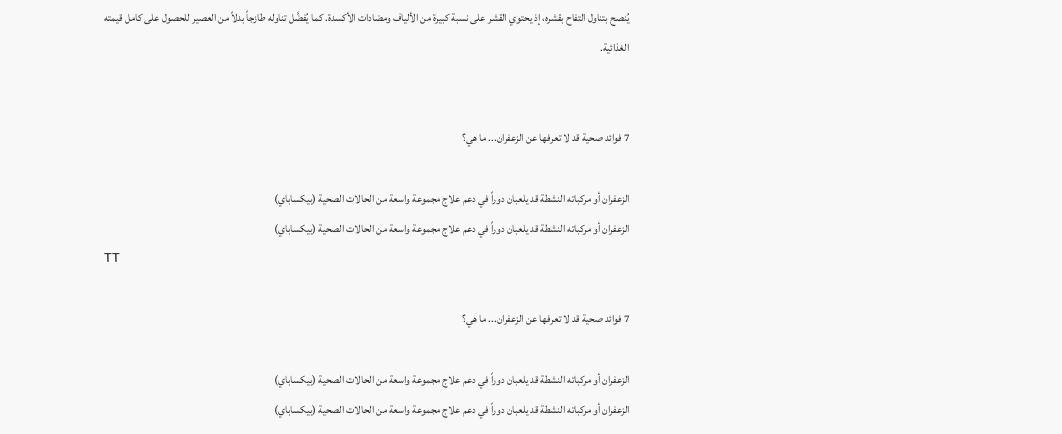يُنصح بتناول التفاح بقشره، إذ يحتوي القشر على نسبة كبيرة من الألياف ومضادات الأكسدة. كما يُفضَّل تناوله طازجاً بدلاً من العصير للحصول على كامل قيمته الغذائية.


7 فوائد صحية قد لا تعرفها عن الزعفران... ما هي؟

الزعفران أو مركباته النشطة قد يلعبان دوراً في دعم علاج مجموعة واسعة من الحالات الصحية (بيكساباي)
الزعفران أو مركباته النشطة قد يلعبان دوراً في دعم علاج مجموعة واسعة من الحالات الصحية (بيكساباي)
TT

7 فوائد صحية قد لا تعرفها عن الزعفران... ما هي؟

الزعفران أو مركباته النشطة قد يلعبان دوراً في دعم علاج مجموعة واسعة من الحالات الصحية (بيكساباي)
الزعفران أو مركباته النشطة قد يلعبان دوراً في دعم علاج مجموعة واسعة من الحالات الصحية (بيكساباي)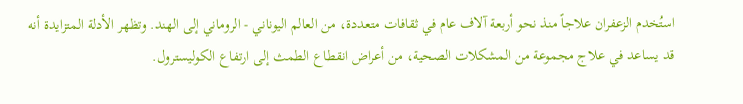استُخدم الزعفران علاجاً منذ نحو أربعة آلاف عام في ثقافات متعددة، من العالم اليوناني - الروماني إلى الهند. وتظهر الأدلة المتزايدة أنه قد يساعد في علاج مجموعة من المشكلات الصحية، من أعراض انقطاع الطمث إلى ارتفاع الكوليسترول.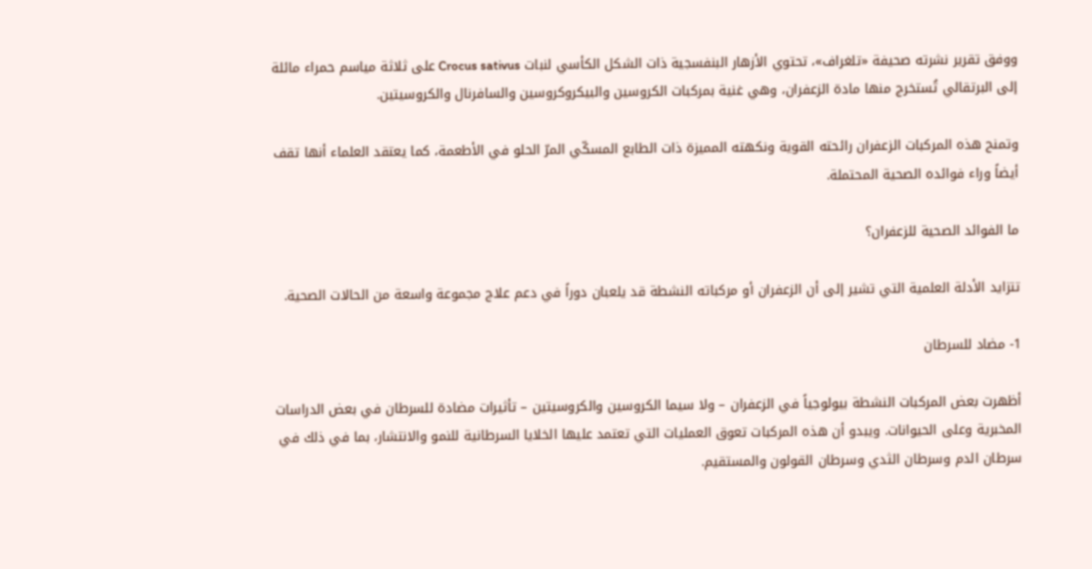ووفق تقرير نشرته صحيفة «تلغراف»، تحتوي الأزهار البنفسجية ذات الشكل الكأسي لنبات Crocus sativus على ثلاثة مياسم حمراء مائلة إلى البرتقالي تُستخرج منها مادة الزعفران، وهي غنية بمركبات الكروسين والبيكروكروسين والسافرنال والكروسيتين.

وتمنح هذه المركبات الزعفران رائحته القوية ونكهته المميزة ذات الطابع المسكّي المرّ الحلو في الأطعمة، كما يعتقد العلماء أنها تقف أيضاً وراء فوائده الصحية المحتملة.

ما الفوائد الصحية للزعفران؟

تتزايد الأدلة العلمية التي تشير إلى أن الزعفران أو مركباته النشطة قد يلعبان دوراً في دعم علاج مجموعة واسعة من الحالات الصحية.

1- مضاد للسرطان

أظهرت بعض المركبات النشطة بيولوجياً في الزعفران – ولا سيما الكروسين والكروسيتين – تأثيرات مضادة للسرطان في بعض الدراسات المخبرية وعلى الحيوانات. ويبدو أن هذه المركبات تعوق العمليات التي تعتمد عليها الخلايا السرطانية للنمو والانتشار، بما في ذلك في سرطان الدم وسرطان الثدي وسرطان القولون والمستقيم.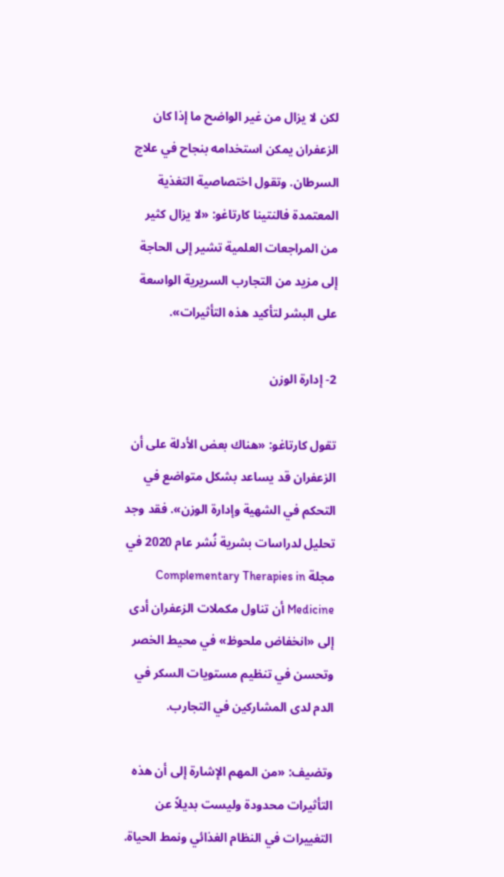لكن لا يزال من غير الواضح ما إذا كان الزعفران يمكن استخدامه بنجاح في علاج السرطان. وتقول اختصاصية التغذية المعتمدة فالنتينا كارتاغو: «لا يزال كثير من المراجعات العلمية تشير إلى الحاجة إلى مزيد من التجارب السريرية الواسعة على البشر لتأكيد هذه التأثيرات».

2- إدارة الوزن

تقول كارتاغو: «هناك بعض الأدلة على أن الزعفران قد يساعد بشكل متواضع في التحكم في الشهية وإدارة الوزن». فقد وجد تحليل لدراسات بشرية نُشر عام 2020 في مجلة Complementary Therapies in Medicine أن تناول مكملات الزعفران أدى إلى «انخفاض ملحوظ» في محيط الخصر وتحسن في تنظيم مستويات السكر في الدم لدى المشاركين في التجارب.

وتضيف: «من المهم الإشارة إلى أن هذه التأثيرات محدودة وليست بديلاً عن التغييرات في النظام الغذائي ونمط الحياة.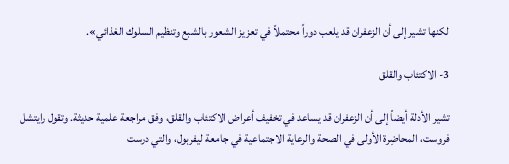لكنها تشير إلى أن الزعفران قد يلعب دوراً محتملاً في تعزيز الشعور بالشبع وتنظيم السلوك الغذائي».

3- الاكتئاب والقلق

تشير الأدلة أيضاً إلى أن الزعفران قد يساعد في تخفيف أعراض الاكتئاب والقلق، وفق مراجعة علمية حديثة. وتقول رايتشل فروست، المحاضِرة الأولى في الصحة والرعاية الاجتماعية في جامعة ليفربول، والتي درست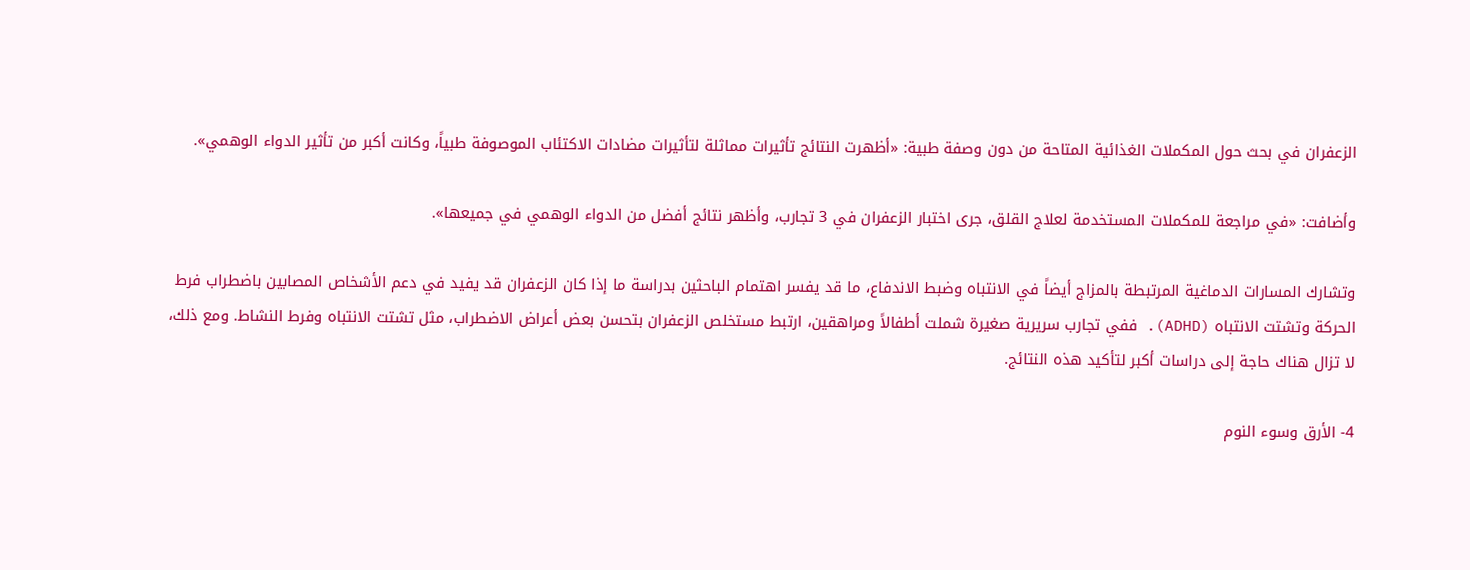الزعفران في بحث حول المكملات الغذائية المتاحة من دون وصفة طبية: «أظهرت النتائج تأثيرات مماثلة لتأثيرات مضادات الاكتئاب الموصوفة طبياً، وكانت أكبر من تأثير الدواء الوهمي».

وأضافت: «في مراجعة للمكملات المستخدمة لعلاج القلق، جرى اختبار الزعفران في 3 تجارب، وأظهر نتائج أفضل من الدواء الوهمي في جميعها».

وتشارك المسارات الدماغية المرتبطة بالمزاج أيضاً في الانتباه وضبط الاندفاع، ما قد يفسر اهتمام الباحثين بدراسة ما إذا كان الزعفران قد يفيد في دعم الأشخاص المصابين باضطراب فرط الحركة وتشتت الانتباه (ADHD). ففي تجارب سريرية صغيرة شملت أطفالاً ومراهقين، ارتبط مستخلص الزعفران بتحسن بعض أعراض الاضطراب، مثل تشتت الانتباه وفرط النشاط. ومع ذلك، لا تزال هناك حاجة إلى دراسات أكبر لتأكيد هذه النتائج.

4- الأرق وسوء النوم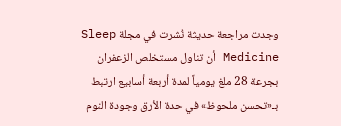وجدت مراجعة حديثة نُشرت في مجلة Sleep Medicine أن تناول مستخلص الزعفران بجرعة 28 ملغ يومياً لمدة أربعة أسابيع ارتبط بـ«تحسن ملحوظ» في حدة الأرق وجودة النوم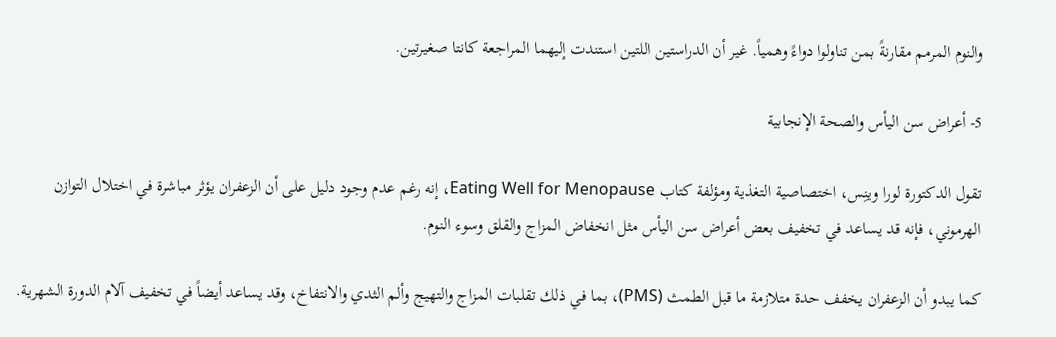والنوم المرمم مقارنةً بمن تناولوا دواءً وهمياً. غير أن الدراستين اللتين استندت إليهما المراجعة كانتا صغيرتين.

5- أعراض سن اليأس والصحة الإنجابية

تقول الدكتورة لورا وينِس، اختصاصية التغذية ومؤلفة كتاب Eating Well for Menopause، إنه رغم عدم وجود دليل على أن الزعفران يؤثر مباشرة في اختلال التوازن الهرموني، فإنه قد يساعد في تخفيف بعض أعراض سن اليأس مثل انخفاض المزاج والقلق وسوء النوم.

كما يبدو أن الزعفران يخفف حدة متلازمة ما قبل الطمث (PMS)، بما في ذلك تقلبات المزاج والتهيج وألم الثدي والانتفاخ، وقد يساعد أيضاً في تخفيف آلام الدورة الشهرية.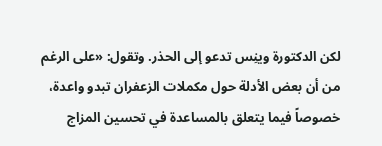لكن الدكتورة وينِس تدعو إلى الحذر. وتقول: «على الرغم من أن بعض الأدلة حول مكملات الزعفران تبدو واعدة، خصوصاً فيما يتعلق بالمساعدة في تحسين المزاج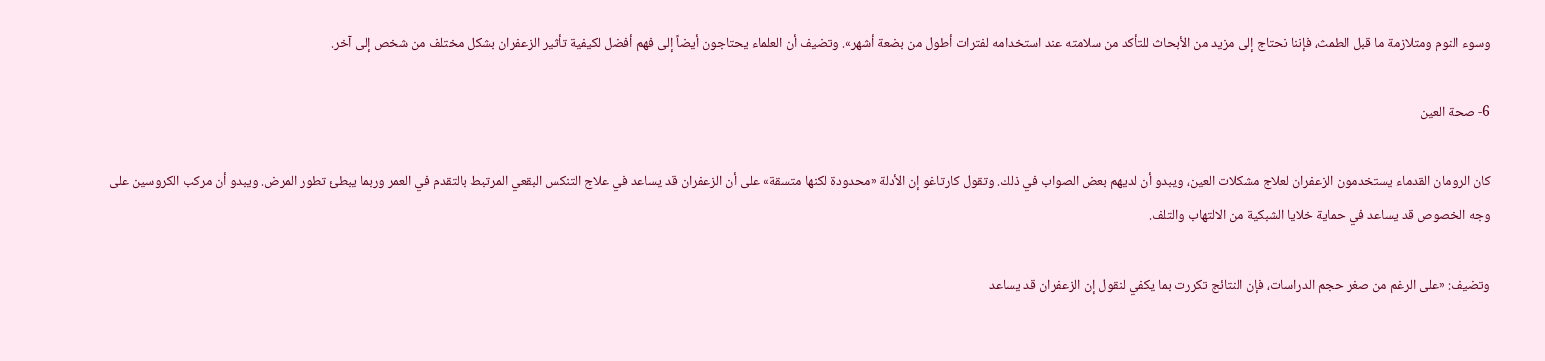وسوء النوم ومتلازمة ما قبل الطمث، فإننا نحتاج إلى مزيد من الأبحاث للتأكد من سلامته عند استخدامه لفترات أطول من بضعة أشهر». وتضيف أن العلماء يحتاجون أيضاً إلى فهم أفضل لكيفية تأثير الزعفران بشكل مختلف من شخص إلى آخر.

6- صحة العين

كان الرومان القدماء يستخدمون الزعفران لعلاج مشكلات العين، ويبدو أن لديهم بعض الصواب في ذلك. وتقول كارتاغو إن الأدلة «محدودة لكنها متسقة» على أن الزعفران قد يساعد في علاج التنكس البقعي المرتبط بالتقدم في العمر وربما يبطئ تطور المرض. ويبدو أن مركب الكروسين على وجه الخصوص قد يساعد في حماية خلايا الشبكية من الالتهاب والتلف.

وتضيف: «على الرغم من صغر حجم الدراسات، فإن النتائج تكررت بما يكفي لنقول إن الزعفران قد يساعد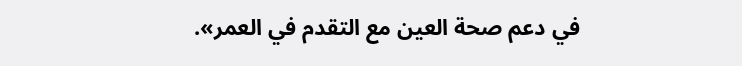في دعم صحة العين مع التقدم في العمر».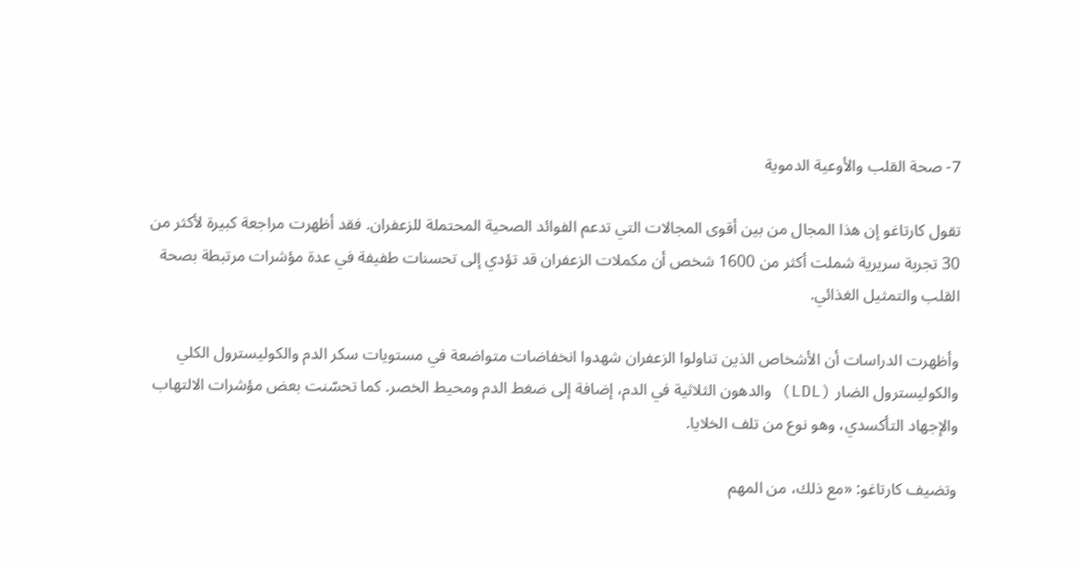7- صحة القلب والأوعية الدموية

تقول كارتاغو إن هذا المجال من بين أقوى المجالات التي تدعم الفوائد الصحية المحتملة للزعفران. فقد أظهرت مراجعة كبيرة لأكثر من 30 تجربة سريرية شملت أكثر من 1600 شخص أن مكملات الزعفران قد تؤدي إلى تحسنات طفيفة في عدة مؤشرات مرتبطة بصحة القلب والتمثيل الغذائي.

وأظهرت الدراسات أن الأشخاص الذين تناولوا الزعفران شهدوا انخفاضات متواضعة في مستويات سكر الدم والكوليسترول الكلي والكوليسترول الضار (LDL) والدهون الثلاثية في الدم، إضافة إلى ضغط الدم ومحيط الخصر. كما تحسّنت بعض مؤشرات الالتهاب والإجهاد التأكسدي، وهو نوع من تلف الخلايا.

وتضيف كارتاغو: «مع ذلك، من المهم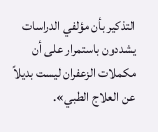التذكير بأن مؤلفي الدراسات يشددون باستمرار على أن مكملات الزعفران ليست بديلاً عن العلاج الطبي».